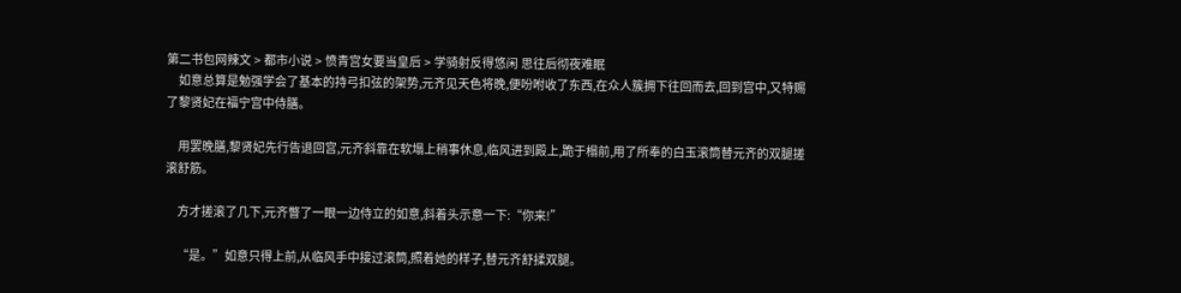第二书包网辣文 > 都市小说 > 愤青宫女要当皇后 > 学骑射反得悠闲 思往后彻夜难眠
    如意总算是勉强学会了基本的持弓扣弦的架势,元齐见天色将晚,便吩咐收了东西,在众人簇拥下往回而去,回到宫中,又特赐了黎贤妃在福宁宫中侍膳。

    用罢晚膳,黎贤妃先行告退回宫,元齐斜靠在软塌上稍事休息,临风进到殿上,跪于榻前,用了所奉的白玉滚筒替元齐的双腿搓滚舒筋。

    方才搓滚了几下,元齐瞥了一眼一边侍立的如意,斜着头示意一下:“你来!”

    “是。”如意只得上前,从临风手中接过滚筒,照着她的样子,替元齐舒揉双腿。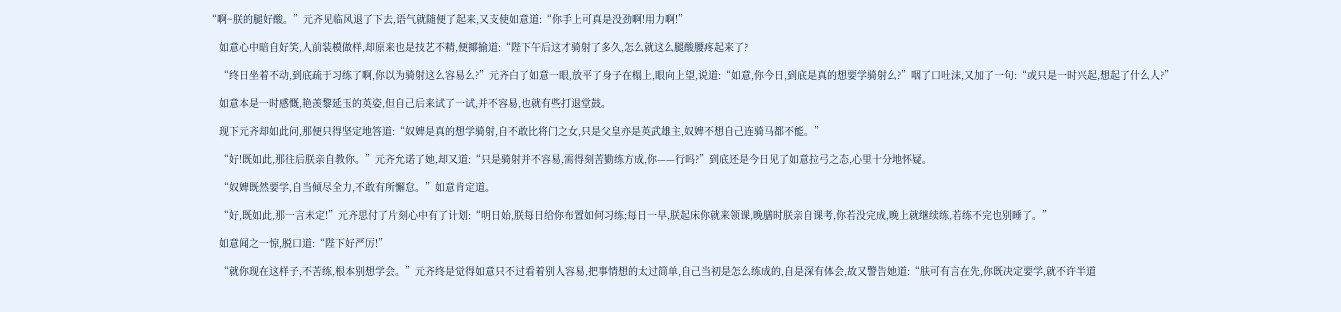“啊~朕的腿好酸。”元齐见临风退了下去,语气就随便了起来,又支使如意道:“你手上可真是没劲啊!用力啊!”

    如意心中暗自好笑,人前装模做样,却原来也是技艺不精,便揶揄道:“陛下午后这才骑射了多久,怎么就这么腿酸腰疼起来了?

    “终日坐着不动,到底疏于习练了啊,你以为骑射这么容易么?”元齐白了如意一眼,放平了身子在榻上,眼向上望,说道:“如意,你今日,到底是真的想要学骑射么?”咽了口吐沫,又加了一句:“或只是一时兴起,想起了什么人?”

    如意本是一时感慨,艳羡黎延玉的英姿,但自己后来试了一试,并不容易,也就有些打退堂鼓。

    现下元齐却如此问,那便只得坚定地答道:“奴婢是真的想学骑射,自不敢比将门之女,只是父皇亦是英武雄主,奴婢不想自己连骑马都不能。”

    “好!既如此,那往后朕亲自教你。”元齐允诺了她,却又道:“只是骑射并不容易,需得刻苦勤练方成,你——行吗?”到底还是今日见了如意拉弓之态,心里十分地怀疑。

    “奴婢既然要学,自当倾尽全力,不敢有所懈怠。”如意肯定道。

    “好,既如此,那一言未定!”元齐思付了片刻心中有了计划:“明日始,朕每日给你布置如何习练;每日一早,朕起床你就来领课,晚膳时朕亲自课考,你若没完成,晚上就继续练,若练不完也别睡了。”

    如意闻之一惊,脱口道:“陛下好严厉!”

    “就你现在这样子,不苦练,根本别想学会。”元齐终是觉得如意只不过看着别人容易,把事情想的太过简单,自己当初是怎么练成的,自是深有体会,故又警告她道:“肤可有言在先,你既决定要学,就不许半道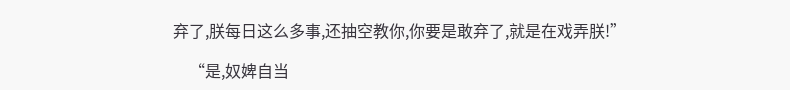弃了,朕每日这么多事,还抽空教你,你要是敢弃了,就是在戏弄朕!”

    “是,奴婢自当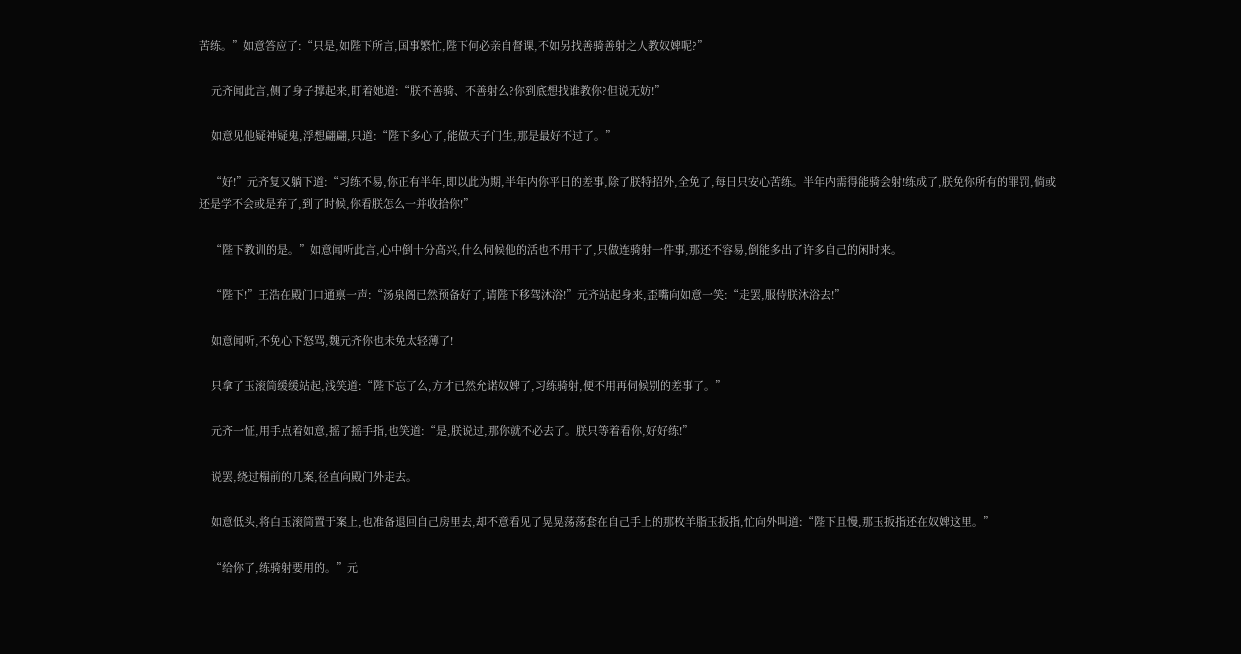苦练。”如意答应了:“只是,如陛下所言,国事繁忙,陛下何必亲自督课,不如另找善骑善射之人教奴婢呢?”

    元齐闻此言,侧了身子撑起来,盯着她道:“朕不善骑、不善射么?你到底想找谁教你?但说无妨!”

    如意见他疑神疑鬼,浮想翩翩,只道:“陛下多心了,能做天子门生,那是最好不过了。”

    “好!”元齐复又躺下道:“习练不易,你正有半年,即以此为期,半年内你平日的差事,除了朕特招外,全免了,每日只安心苦练。半年内需得能骑会射!练成了,朕免你所有的罪罚,倘或还是学不会或是弃了,到了时候,你看朕怎么一并收拾你!”

    “陛下教训的是。”如意闻听此言,心中倒十分高兴,什么伺候他的活也不用干了,只做连骑射一件事,那还不容易,倒能多出了许多自己的闲时来。

    “陛下!”王浩在殿门口通禀一声:“汤泉阁已然预备好了,请陛下移驾沐浴!”元齐站起身来,歪嘴向如意一笑:“走罢,服侍朕沐浴去!”

    如意闻听,不免心下怒骂,魏元齐你也未免太轻薄了!

    只拿了玉滚筒缓缓站起,浅笑道:“陛下忘了么,方才已然允诺奴婢了,习练骑射,便不用再伺候别的差事了。”

    元齐一怔,用手点着如意,摇了摇手指,也笑道:“是,朕说过,那你就不必去了。朕只等着看你,好好练!”

    说罢,绕过榻前的几案,径直向殿门外走去。

    如意低头,将白玉滚筒置于案上,也准备退回自己房里去,却不意看见了晃晃荡荡套在自己手上的那枚羊脂玉扳指,忙向外叫道:“陛下且慢,那玉扳指还在奴婢这里。”

    “给你了,练骑射要用的。”元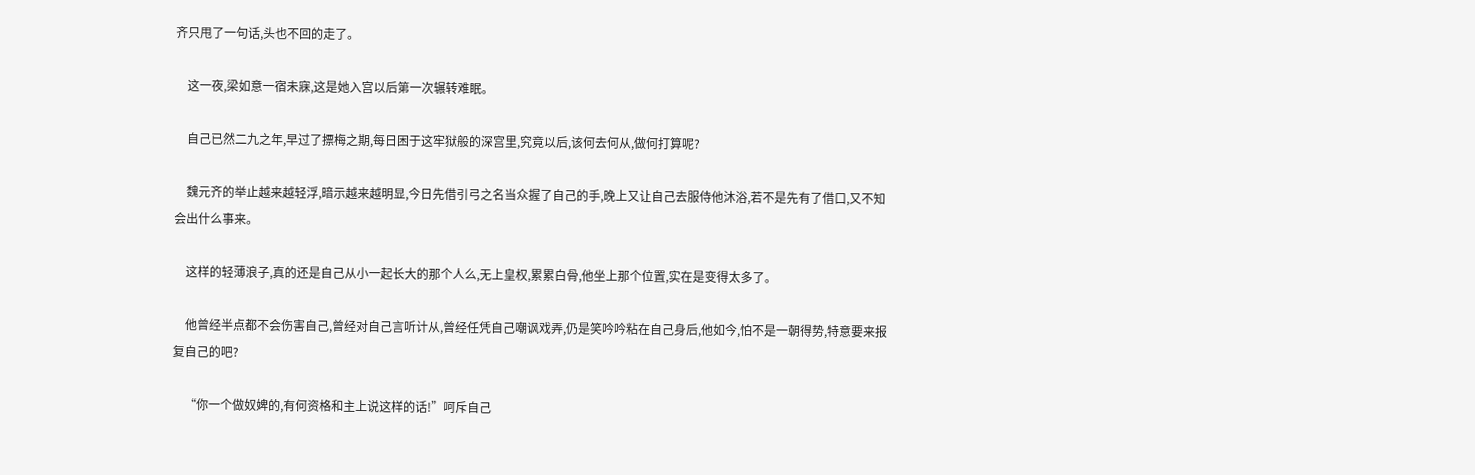齐只甩了一句话,头也不回的走了。

    这一夜,梁如意一宿未寐,这是她入宫以后第一次辗转难眠。

    自己已然二九之年,早过了摽梅之期,每日困于这牢狱般的深宫里,究竟以后,该何去何从,做何打算呢?

    魏元齐的举止越来越轻浮,暗示越来越明显,今日先借引弓之名当众握了自己的手,晚上又让自己去服侍他沐浴,若不是先有了借口,又不知会出什么事来。

    这样的轻薄浪子,真的还是自己从小一起长大的那个人么,无上皇权,累累白骨,他坐上那个位置,实在是变得太多了。

    他曾经半点都不会伤害自己,曾经对自己言听计从,曾经任凭自己嘲讽戏弄,仍是笑吟吟粘在自己身后,他如今,怕不是一朝得势,特意要来报复自己的吧?

    “你一个做奴婢的,有何资格和主上说这样的话!”呵斥自己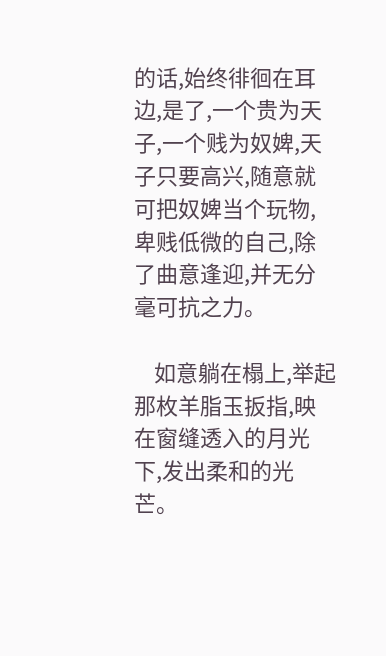的话,始终徘徊在耳边,是了,一个贵为天子,一个贱为奴婢,天子只要高兴,随意就可把奴婢当个玩物,卑贱低微的自己,除了曲意逢迎,并无分毫可抗之力。

    如意躺在榻上,举起那枚羊脂玉扳指,映在窗缝透入的月光下,发出柔和的光芒。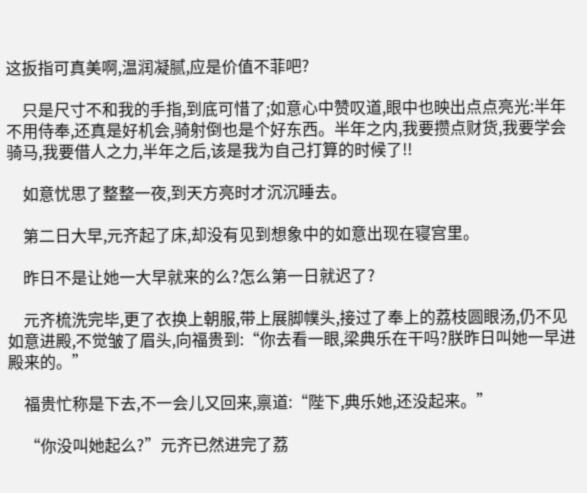这扳指可真美啊,温润凝腻,应是价值不菲吧?

    只是尺寸不和我的手指,到底可惜了;如意心中赞叹道,眼中也映出点点亮光:半年不用侍奉,还真是好机会,骑射倒也是个好东西。半年之内,我要攒点财货,我要学会骑马,我要借人之力,半年之后,该是我为自己打算的时候了!!

    如意忧思了整整一夜,到天方亮时才沉沉睡去。

    第二日大早,元齐起了床,却没有见到想象中的如意出现在寝宫里。

    昨日不是让她一大早就来的么?怎么第一日就迟了?

    元齐梳洗完毕,更了衣换上朝服,带上展脚幞头,接过了奉上的荔枝圆眼汤,仍不见如意进殿,不觉皱了眉头,向福贵到:“你去看一眼,梁典乐在干吗?朕昨日叫她一早进殿来的。”

    福贵忙称是下去,不一会儿又回来,禀道:“陛下,典乐她,还没起来。”

    “你没叫她起么?”元齐已然进完了荔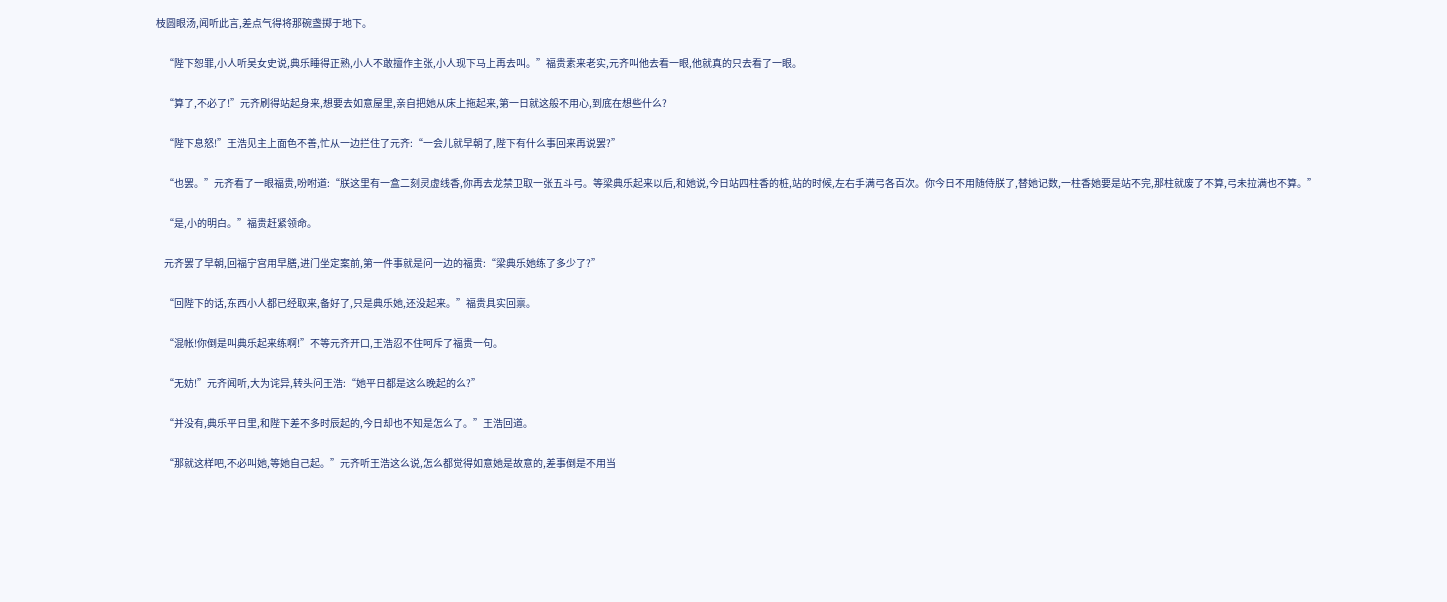枝圆眼汤,闻听此言,差点气得将那碗盏掷于地下。

    “陛下恕罪,小人听吴女史说,典乐睡得正熟,小人不敢擅作主张,小人现下马上再去叫。”福贵素来老实,元齐叫他去看一眼,他就真的只去看了一眼。

    “算了,不必了!”元齐刷得站起身来,想要去如意屋里,亲自把她从床上拖起来,第一日就这般不用心,到底在想些什么?

    “陛下息怒!”王浩见主上面色不善,忙从一边拦住了元齐:“一会儿就早朝了,陛下有什么事回来再说罢?”

    “也罢。”元齐看了一眼福贵,吩咐道:“朕这里有一盒二刻灵虚线香,你再去龙禁卫取一张五斗弓。等梁典乐起来以后,和她说,今日站四柱香的桩,站的时候,左右手满弓各百次。你今日不用随侍朕了,替她记数,一柱香她要是站不完,那柱就废了不算,弓未拉满也不算。”

    “是,小的明白。”福贵赶紧领命。

    元齐罢了早朝,回福宁宫用早膳,进门坐定案前,第一件事就是问一边的福贵:“梁典乐她练了多少了?”

    “回陛下的话,东西小人都已经取来,备好了,只是典乐她,还没起来。”福贵具实回禀。

    “混帐!你倒是叫典乐起来练啊!”不等元齐开口,王浩忍不住呵斥了福贵一句。

    “无妨!”元齐闻听,大为诧异,转头问王浩:“她平日都是这么晚起的么?”

    “并没有,典乐平日里,和陛下差不多时辰起的,今日却也不知是怎么了。”王浩回道。

    “那就这样吧,不必叫她,等她自己起。”元齐听王浩这么说,怎么都觉得如意她是故意的,差事倒是不用当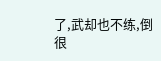了,武却也不练,倒很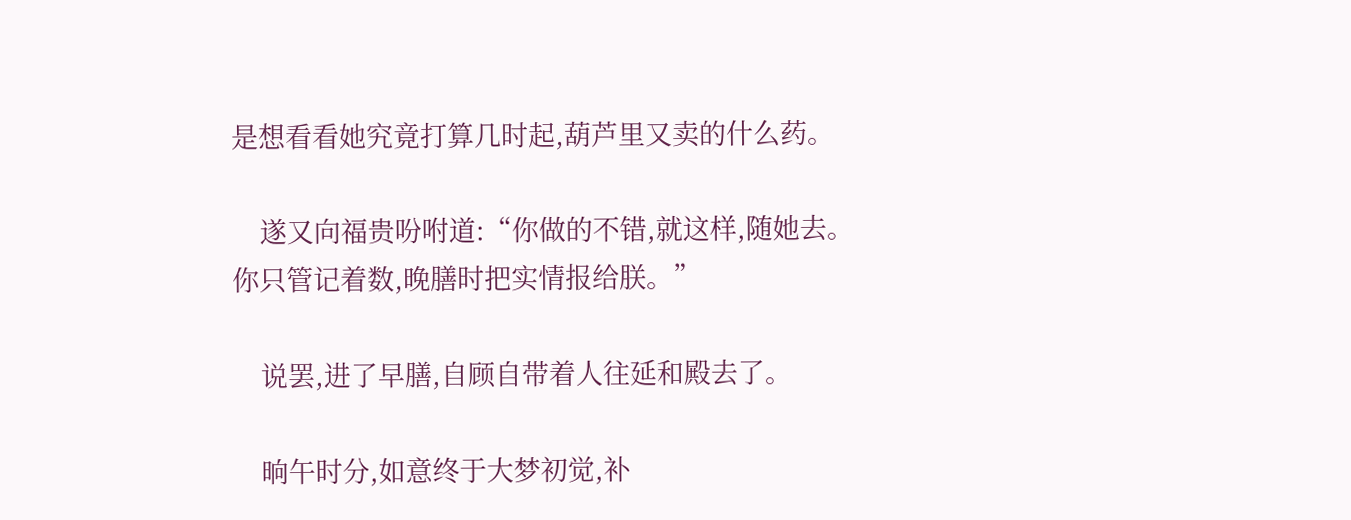是想看看她究竟打算几时起,葫芦里又卖的什么药。

    遂又向福贵吩咐道:“你做的不错,就这样,随她去。你只管记着数,晚膳时把实情报给朕。”

    说罢,进了早膳,自顾自带着人往延和殿去了。

    晌午时分,如意终于大梦初觉,补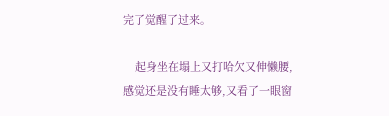完了觉醒了过来。

    起身坐在塌上又打哈欠又伸懒腰,感觉还是没有睡太够,又看了一眼窗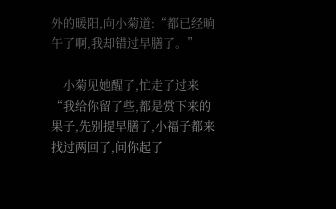外的暖阳,向小菊道:“都已经晌午了啊,我却错过早膳了。”

    小菊见她醒了,忙走了过来“我给你留了些,都是赏下来的果子,先别提早膳了,小福子都来找过两回了,问你起了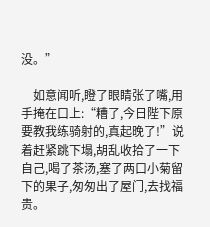没。”

    如意闻听,瞪了眼睛张了嘴,用手掩在口上:“糟了,今日陛下原要教我练骑射的,真起晚了!”说着赶紧跳下塌,胡乱收拾了一下自己,喝了茶汤,塞了两口小菊留下的果子,匆匆出了屋门,去找福贵。